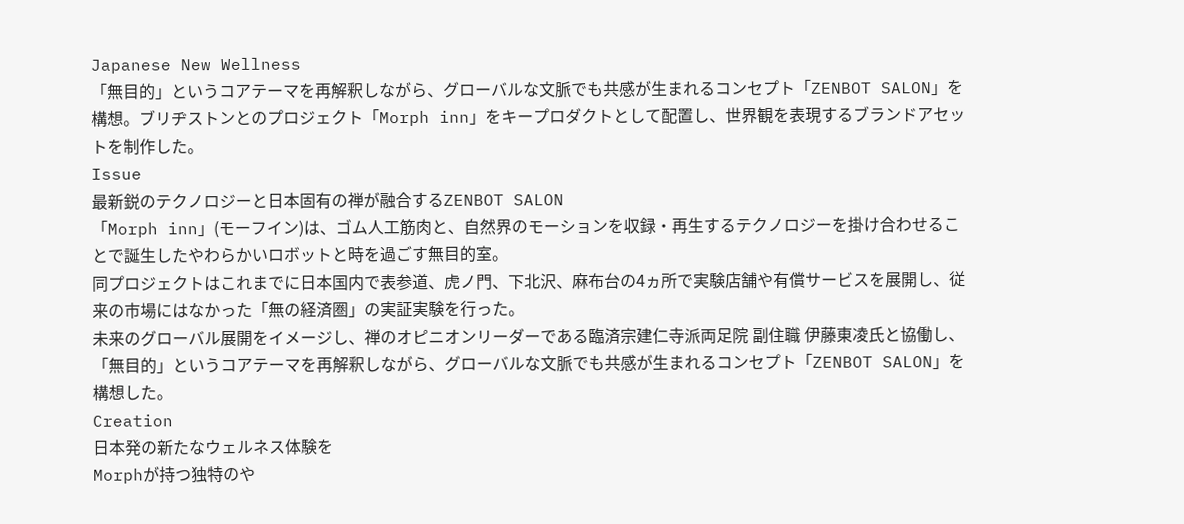Japanese New Wellness
「無目的」というコアテーマを再解釈しながら、グローバルな文脈でも共感が生まれるコンセプト「ZENBOT SALON」を構想。ブリヂストンとのプロジェクト「Morph inn」をキープロダクトとして配置し、世界観を表現するブランドアセットを制作した。
Issue
最新鋭のテクノロジーと日本固有の禅が融合するZENBOT SALON
「Morph inn」(モーフイン)は、ゴム人工筋肉と、自然界のモーションを収録・再生するテクノロジーを掛け合わせることで誕生したやわらかいロボットと時を過ごす無目的室。
同プロジェクトはこれまでに日本国内で表参道、虎ノ門、下北沢、麻布台の4ヵ所で実験店舗や有償サービスを展開し、従来の市場にはなかった「無の経済圏」の実証実験を行った。
未来のグローバル展開をイメージし、禅のオピニオンリーダーである臨済宗建仁寺派両足院 副住職 伊藤東凌氏と協働し、「無目的」というコアテーマを再解釈しながら、グローバルな文脈でも共感が生まれるコンセプト「ZENBOT SALON」を構想した。
Creation
日本発の新たなウェルネス体験を
Morphが持つ独特のや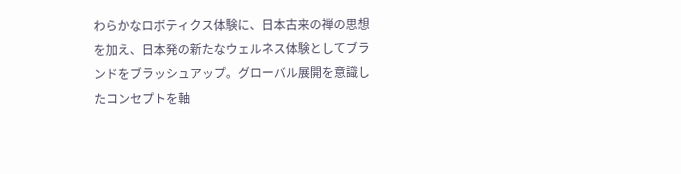わらかなロボティクス体験に、日本古来の禅の思想を加え、日本発の新たなウェルネス体験としてブランドをブラッシュアップ。グローバル展開を意識したコンセプトを軸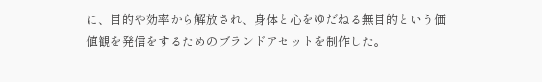に、目的や効率から解放され、身体と心をゆだねる無目的という価値観を発信をするためのブランドアセットを制作した。